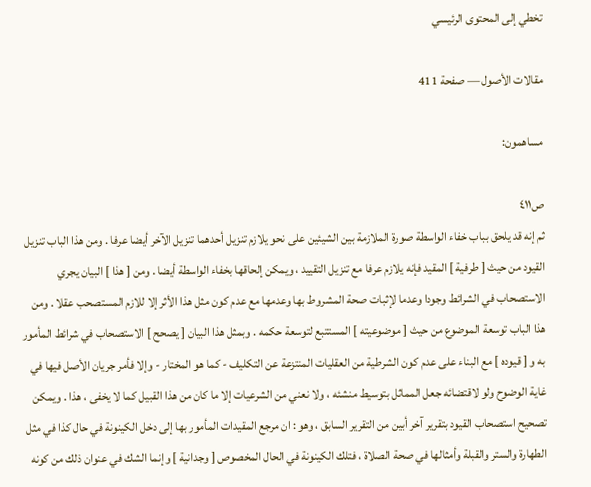تخطي إلى المحتوى الرئيسي

مقالات الأصول — صفحة 411

مساهمون:

ص٤١١
ثم إنه قد يلحق بباب خفاء الواسطة صورة الملازمة بين الشيئين على نحو يلازم تنزيل أحدهما تنزيل الآخر أيضا عرفا . ومن هذا الباب تنزيل القيود من حيث [ طرفية ] المقيد فإنه يلازم عرفا مع تنزيل التقييد ، ويمكن إلحاقها بخفاء الواسطة أيضا . ومن [ هذا ] البيان يجري الاستصحاب في الشرائط وجودا وعدما لإثبات صحة المشروط بها وعدمها مع عدم كون مثل هذا الأثر إلا للازم المستصحب عقلا . ومن هذا الباب توسعة الموضوع من حيث [ موضوعيته ] المستتبع لتوسعة حكمه . وبمثل هذا البيان [ يصحح ] الاستصحاب في شرائط المأمور به و [ قيوده ] مع البناء على عدم كون الشرطية من العقليات المنتزعة عن التكليف - كما هو المختار - وإلا فأمر جريان الأصل فيها في غاية الوضوح ولو لاقتضائه جعل المماثل بتوسيط منشئه ، ولا نعني من الشرعيات إلا ما كان من هذا القبيل كما لا يخفى ، هذا . ويمكن تصحيح استصحاب القيود بتقرير آخر أبين من التقرير السابق ، وهو : ان مرجع المقيدات المأمور بها إلى دخل الكينونة في حال كذا في مثل الطهارة والستر والقبلة وأمثالها في صحة الصلاة ، فتلك الكينونة في الحال المخصوص [ وجدانية ] وإنما الشك في عنوان ذلك من كونه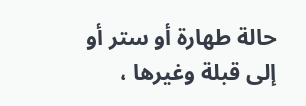حالة طهارة أو ستر أو إلى قبلة وغيرها ،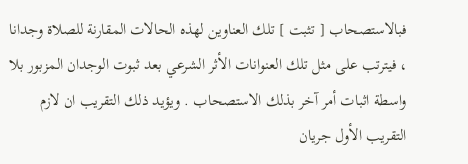فبالاستصحاب [ تثبت ] تلك العناوين لهذه الحالات المقارنة للصلاة وجدانا ، فيترتب على مثل تلك العنوانات الأثر الشرعي بعد ثبوت الوجدان المزبور بلا واسطة اثبات أمر آخر بذلك الاستصحاب . ويؤيد ذلك التقريب ان لازم التقريب الأول جريان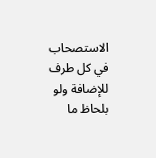الاستصحاب في كل طرف للإضافة ولو بلحاظ ما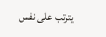يترتب على نفس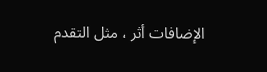الإضافات أثر ، مثل التقدم